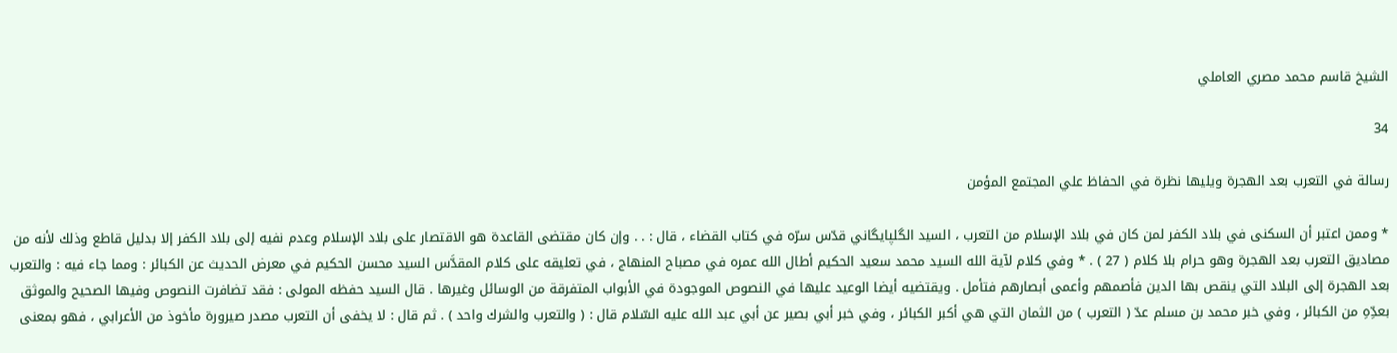الشيخ قاسم محمد مصري العاملي

34

رسالة في التعرب بعد الهجرة ويليها نظرة في الحفاظ علي المجتمع المؤمن

* وممن اعتبر أن السكنى في بلاد الكفر لمن كان في بلاد الإسلام من التعرب ، السيد الگلپايگاني قدّس سرّه في كتاب القضاء ، قال : . . وإن كان مقتضى القاعدة هو الاقتصار على بلاد الإسلام وعدم نفيه إلى بلاد الكفر إلا بدليل قاطع وذلك لأنه من مصاديق التعرب بعد الهجرة وهو حرام بلا كلام ( 27 ) . * وفي كلام لآية الله السيد محمد سعيد الحكيم أطال الله عمره في مصباح المنهاج ، في تعليقه على كلام المقدَّس السيد محسن الحكيم في معرض الحديث عن الكبائر : ومما جاء فيه : والتعرب بعد الهجرة إلى البلاد التي ينقص بها الدين فأصمهم وأعمى أبصارهم فتأمل . ويقتضيه أيضا الوعيد عليها في النصوص الموجودة في الأبواب المتفرقة من الوسائل وغيرها . قال السيد حفظه المولى : فقد تضافرت النصوص وفيها الصحيح والموثق بعدِّهِ من الكبائر ، وفي خبر محمد بن مسلم عدّ ( التعرب ) من الثمان التي هي أكبر الكبائر ، وفي خبر أبي بصير عن أبي عبد الله عليه السّلام قال : ( والتعرب والشرك واحد ) . ثم قال : لا يخفى أن التعرب مصدر صيرورة مأخوذ من الأعرابي ، فهو بمعنى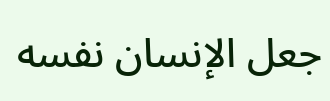جعل الإنسان نفسه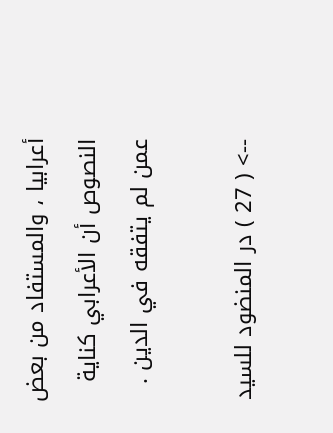أعرابيا ، والمستفاد من بعض النصوص أن الأعرابي كناية عمن لم يتفقه في الدين .

--> ( 27 ) در المنضود للسيد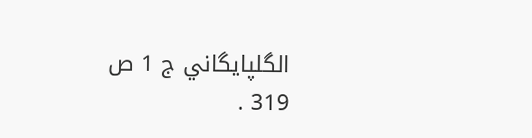الگلپايگاني ج 1 ص 319 .